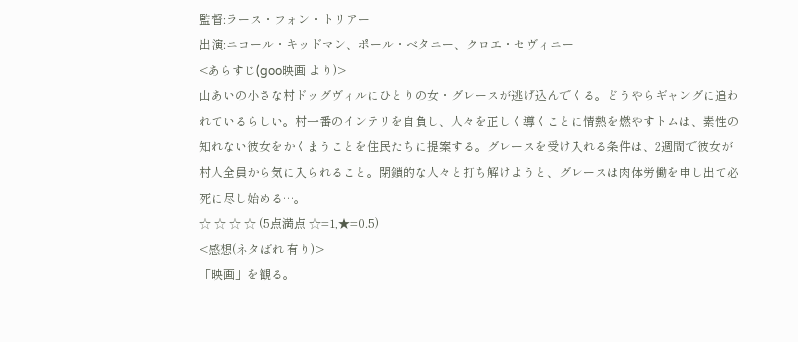監督:ラース・フォン・トリアー
出演:ニコール・キッドマン、ポール・ベタニー、クロエ・セヴィニー
<あらすじ(goo映画 より)>
山あいの小さな村ドッグヴィルにひとりの女・グレースが逃げ込んでくる。どうやらギャングに追われているらしい。村一番のインテリを自負し、人々を正しく導くことに情熱を燃やすトムは、素性の知れない彼女をかくまうことを住民たちに提案する。グレースを受け入れる条件は、2週間で彼女が村人全員から気に入られること。閉鎖的な人々と打ち解けようと、グレースは肉体労働を申し出て必死に尽し始める…。
☆ ☆ ☆ ☆ (5点満点 ☆=1,★=0.5)
<感想(ネタばれ 有り)>
「映画」を観る。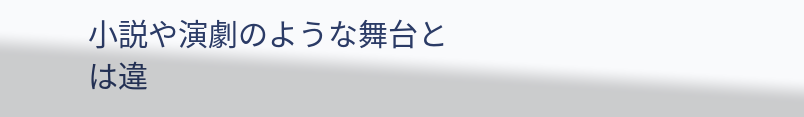小説や演劇のような舞台とは違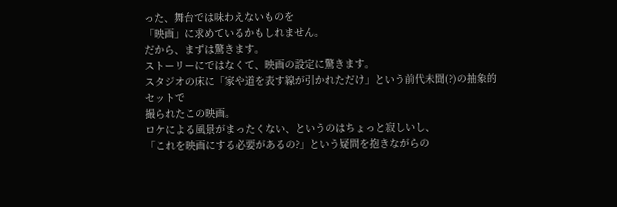った、舞台では味わえないものを
「映画」に求めているかもしれません。
だから、まずは驚きます。
ストーリーにではなくて、映画の設定に驚きます。
スタジオの床に「家や道を表す線が引かれただけ」という前代未聞(?)の抽象的セットで
撮られたこの映画。
ロケによる風景がまったくない、というのはちょっと寂しいし、
「これを映画にする必要があるの?」という疑問を抱きながらの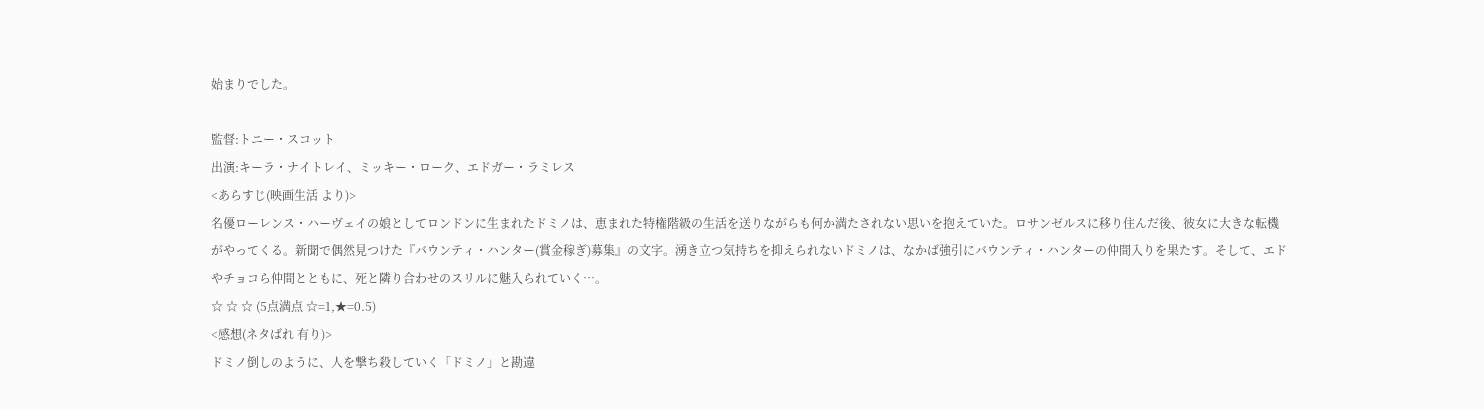始まりでした。

監督:トニー・スコット
出演:キーラ・ナイトレイ、ミッキー・ローク、エドガー・ラミレス
<あらすじ(映画生活 より)>
名優ローレンス・ハーヴェイの娘としてロンドンに生まれたドミノは、恵まれた特権階級の生活を送りながらも何か満たされない思いを抱えていた。ロサンゼルスに移り住んだ後、彼女に大きな転機がやってくる。新聞で偶然見つけた『バウンティ・ハンター(賞金稼ぎ)募集』の文字。湧き立つ気持ちを抑えられないドミノは、なかば強引にバウンティ・ハンターの仲間入りを果たす。そして、エドやチョコら仲間とともに、死と隣り合わせのスリルに魅入られていく…。
☆ ☆ ☆ (5点満点 ☆=1,★=0.5)
<感想(ネタばれ 有り)>
ドミノ倒しのように、人を撃ち殺していく「ドミノ」と勘違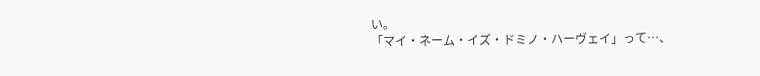い。
「マイ・ネーム・イズ・ドミノ・ハーヴェイ」って…、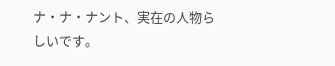ナ・ナ・ナント、実在の人物らしいです。